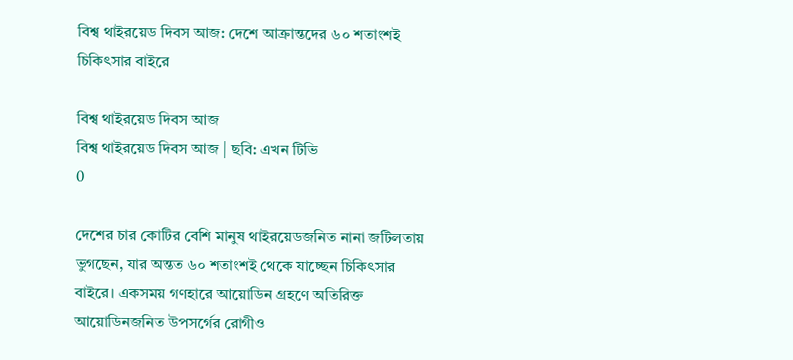বিশ্ব থাইরয়েড দিবস আজ: দেশে আক্রান্তদের ৬০ শতাংশই চিকিৎসার বাইরে

বিশ্ব থাইরয়েড দিবস আজ
বিশ্ব থাইরয়েড দিবস আজ | ছবি: এখন টিভি
0

দেশের চার কোটির বেশি মানুষ থাইরয়েডজনিত নানা জটিলতায় ভুগছেন, যার অন্তত ৬০ শতাংশই থেকে যাচ্ছেন চিকিৎসার বাইরে। একসময় গণহারে আয়োডিন গ্রহণে অতিরিক্ত আয়োডিনজনিত উপসর্গের রোগীও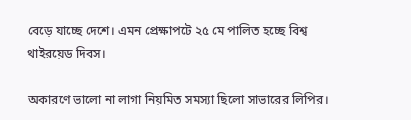বেড়ে যাচ্ছে দেশে। এমন প্রেক্ষাপটে ২৫ মে পালিত হচ্ছে বিশ্ব থাইরয়েড দিবস।

অকারণে ভালো না লাগা নিয়মিত সমস্যা ছিলো সাভারের লিপির।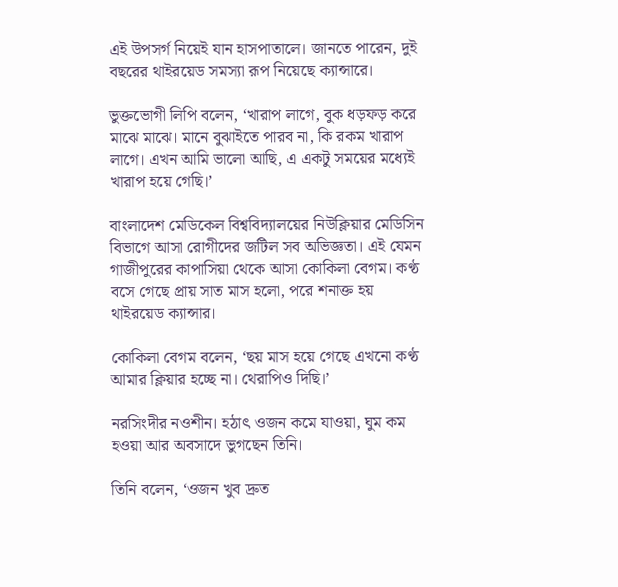এই উপসর্গ নিয়েই যান হাসপাতালে। জানতে পারেন, দুই বছরের থাইরয়েড সমস্যা রূপ নিয়েছে ক্যান্সারে।

ভুক্তভোগী লিপি বলেন, ‘খারাপ লাগে, বুক ধড়ফড় করে মাঝে মাঝে। মানে বুঝাইতে পারব না, কি রকম খারাপ লাগে। এখন আমি ভালো আছি, এ একটু সময়ের মধ্যেই খারাপ হয়ে গেছি।’

বাংলাদেশ মেডিকেল বিশ্ববিদ্যালয়ের নিউক্লিয়ার মেডিসিন বিভাগে আসা রোগীদের জটিল সব অভিজ্ঞতা। এই যেমন গাজীপুরের কাপাসিয়া থেকে আসা কোকিলা বেগম। কণ্ঠ বসে গেছে প্রায় সাত মাস হলো, পরে শনাক্ত হয় থাইরয়েড ক্যান্সার।

কোকিলা বেগম বলেন, ‘ছয় মাস হয়ে গেছে এখনো কণ্ঠ আমার ক্লিয়ার হচ্ছে না। থেরাপিও দিছি।’

নরসিংদীর নওশীন। হঠাৎ ওজন কমে যাওয়া, ঘুম কম হওয়া আর অবসাদে ভুগছেন তিনি।

তিনি বলেন, ‘ওজন খুব দ্রুত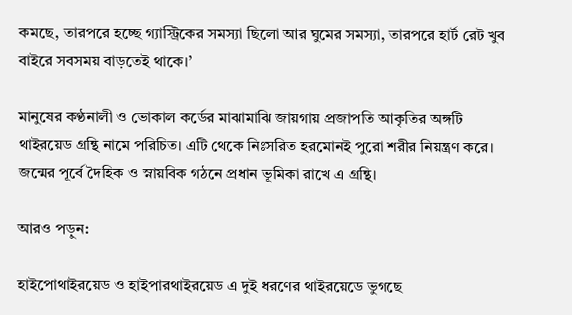কমছে, তারপরে হচ্ছে গ্যাস্ট্রিকের সমস্যা ছিলো আর ঘুমের সমস্যা, তারপরে হার্ট রেট খুব বাইরে সবসময় বাড়তেই থাকে।’

মানুষের কণ্ঠনালী ও ভোকাল কর্ডের মাঝামাঝি জায়গায় প্রজাপতি আকৃতির অঙ্গটি থাইরয়েড গ্রন্থি নামে পরিচিত। এটি থেকে নিঃসরিত হরমোনই পুরো শরীর নিয়ন্ত্রণ করে। জন্মের পূর্বে দৈহিক ও স্নায়বিক গঠনে প্রধান ভূমিকা রাখে এ গ্রন্থি।

আরও পড়ুন:

হাইপোথাইরয়েড ও হাইপারথাইরয়েড এ দুই ধরণের থাইরয়েডে ভুগছে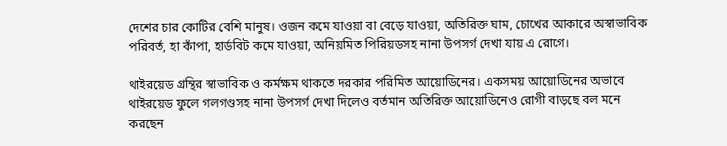দেশের চার কোটির বেশি মানুষ। ওজন কমে যাওয়া বা বেড়ে যাওয়া, অতিরিক্ত ঘাম, চোখের আকারে অস্বাভাবিক পরিবর্ত, হা কাঁপা, হার্ডবিট কমে যাওয়া, অনিয়মিত পিরিয়ডসহ নানা উপসর্গ দেখা যায় এ রোগে।

থাইরয়েড গ্রন্থির স্বাভাবিক ও কর্মক্ষম থাকতে দরকার পরিমিত আয়োডিনের। একসময় আয়োডিনের অভাবে থাইরয়েড ফুলে গলগণ্ডসহ নানা উপসর্গ দেখা দিলেও বর্তমান অতিরিক্ত আয়োডিনেও রোগী বাড়ছে বল মনে করছেন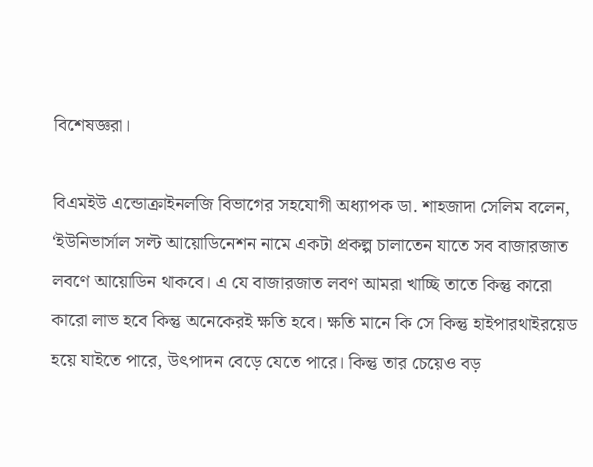বিশেষজ্ঞরা।

বিএমইউ এন্ডোক্রাইনলজি বিভাগের সহযোগী অধ্যাপক ডা. শাহজাদা সেলিম বলেন, ‘ইউনিভার্সাল সল্ট আয়োডিনেশন নামে একটা প্রকল্প চালাতেন যাতে সব বাজারজাত লবণে আয়োডিন থাকবে। এ যে বাজারজাত লবণ আমরা খাচ্ছি তাতে কিন্তু কারো কারো লাভ হবে কিন্তু অনেকেরই ক্ষতি হবে। ক্ষতি মানে কি সে কিন্তু হাইপারথাইরয়েড হয়ে যাইতে পারে, উৎপাদন বেড়ে যেতে পারে। কিন্তু তার চেয়েও বড়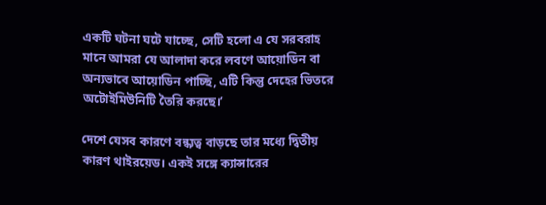একটি ঘটনা ঘটে যাচ্ছে, সেটি হলো এ যে সরবরাহ মানে আমরা যে আলাদা করে লবণে আয়োডিন বা অন্যভাবে আয়োডিন পাচ্ছি, এটি কিন্তু দেহের ভিতরে অটোইমিউনিটি তৈরি করছে।’

দেশে যেসব কারণে বন্ধ্যত্ব বাড়ছে তার মধ্যে দ্বিতীয় কারণ থাইরয়েড। একই সঙ্গে ক্যান্সারের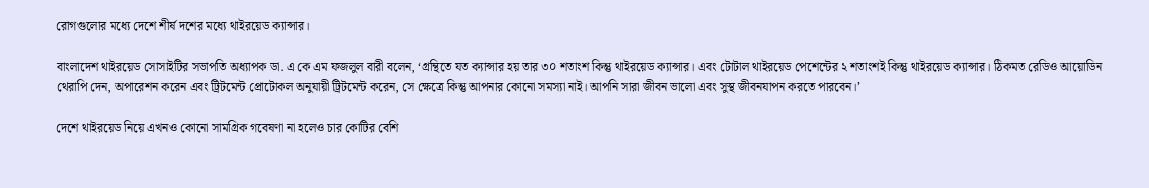রোগগুলোর মধ্যে দেশে শীর্ষ দশের মধ্যে থাইরয়েড ক্যান্সার।

বাংলাদেশ থাইরয়েড সোসাইটির সভাপতি অধ্যাপক ডা. এ কে এম ফজলুল বারী বলেন, ‘গ্রন্থিতে যত ক্যান্সার হয় তার ৩০ শতাংশ কিন্তু থাইরয়েড ক্যান্সার। এবং টোটাল থাইরয়েড পেশেন্টের ২ শতাংশই কিন্তু থাইরয়েড ক্যান্সার। ঠিকমত রেডিও আয়োডিন থেরাপি দেন, অপারেশন করেন এবং ট্রিটমেন্ট প্রোটোকল অনুযায়ী ট্রিটমেন্ট করেন, সে ক্ষেত্রে কিন্তু আপনার কোনো সমস্যা নাই। আপনি সারা জীবন ভালো এবং সুস্থ জীবনযাপন করতে পারবেন।’

দেশে থাইরয়েড নিয়ে এখনও কোনো সামগ্রিক গবেষণা না হলেও চার কোটির বেশি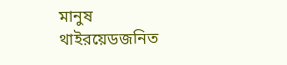মানুষ থাইরয়েডজনিত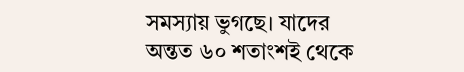সমস্যায় ভুগছে। যাদের অন্তত ৬০ শতাংশই থেকে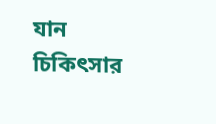যান চিকিৎসার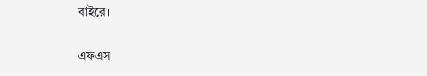বাইরে।

এফএস